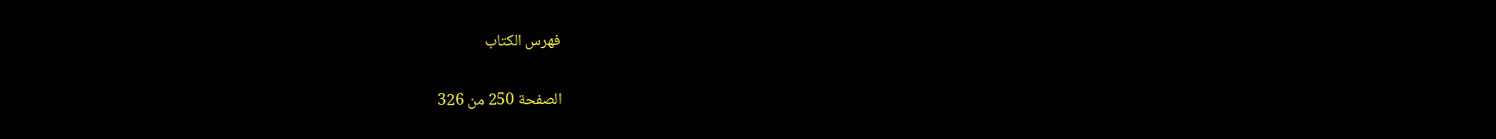فهرس الكتاب

الصفحة 250 من 326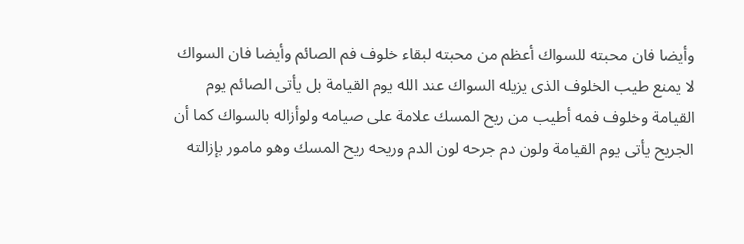وأيضا فان محبته للسواك أعظم من محبته لبقاء خلوف فم الصائم وأيضا فان السواك لا يمنع طيب الخلوف الذى يزيله السواك عند الله يوم القيامة بل يأتى الصائم يوم القيامة وخلوف فمه أطيب من ريح المسك علامة على صيامه ولوأزاله بالسواك كما أن الجريح يأتى يوم القيامة ولون دم جرحه لون الدم وريحه ريح المسك وهو مامور بإزالته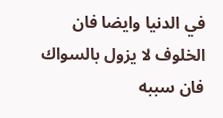في الدنيا وايضا فان الخلوف لا يزول بالسواك فان سببه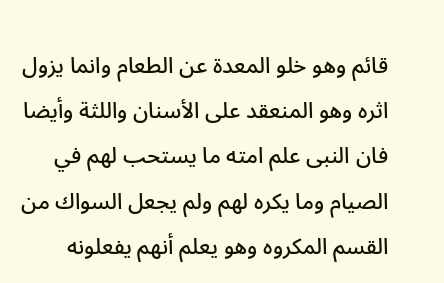قائم وهو خلو المعدة عن الطعام وانما يزول اثره وهو المنعقد على الأسنان واللثة وأيضا فان النبى علم امته ما يستحب لهم في الصيام وما يكره لهم ولم يجعل السواك من القسم المكروه وهو يعلم أنهم يفعلونه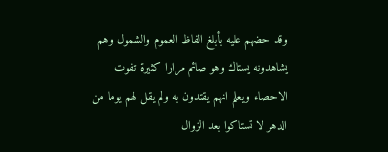وقد حضهم عليه بأبلغ الفاظ العموم والشمول وهم يشاهدونه يستاك وهو صائم مرارا كثيرة تفوت الاحصاء ويعلم انهم يقتدون به ولم يقل لهم يوما من الدهر لا تستاكوا بعد الزوال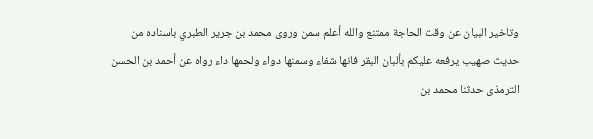وتاخير البيان عن وقت الحاجة ممتنع والله أعلم سمن وروى محمد بن جرير الطبري باسناده من حديث صهيب يرفعه عليكم بألبان البقر فانها شفاء وسمنها دواء ولحمها داء رواه عن أحمد بن الحسن الترمذى حدثنا محمد بن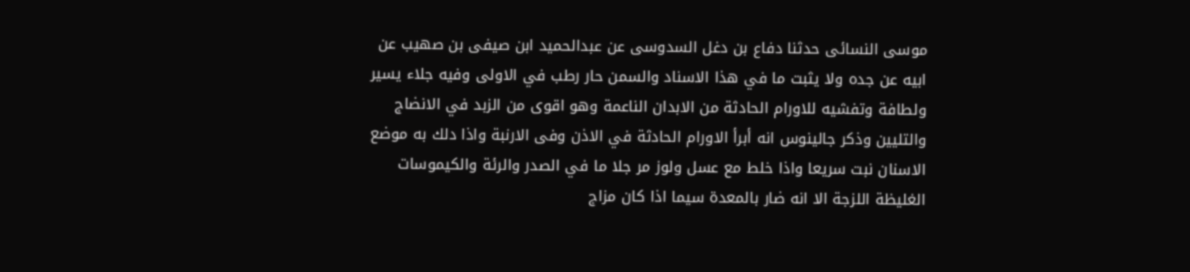موسى النسائى حدثنا دفاع بن دغل السدوسى عن عبدالحميد ابن صيفى بن صهيب عن ابيه عن جده ولا يثبت ما في هذا الاسناد والسمن حار رطب في الاولى وفيه جلاء يسير ولطافة وتفشيه للاورام الحادثة من الابدان الناعمة وهو اقوى من الزبد في الانضاج والتليين وذكر جالينوس انه أبرأ الاورام الحادثة في الاذن وفى الارنبة واذا دلك به موضع الاسنان نبت سريعا واذا خلط مع عسل ولوز مر جلا ما في الصدر والرئة والكيموسات الغليظة اللزجة الا انه ضار بالمعدة سيما اذا كان مزاج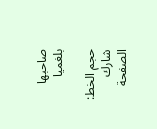صاحبها بلغميا

حجم الخط:
شارك الصفحة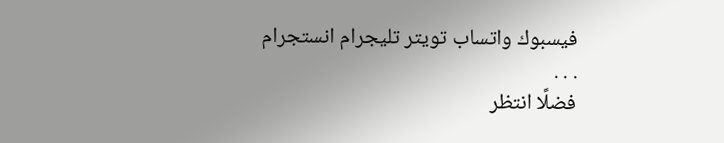فيسبوك واتساب تويتر تليجرام انستجرام
. . .
فضلًا انتظر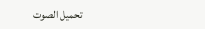تحميل الصوت